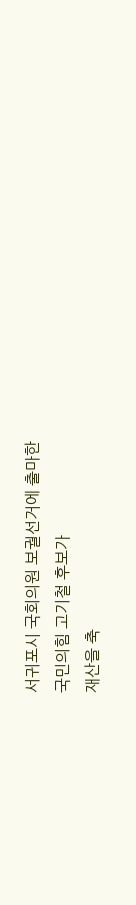서귀포시 국회의원 보궐선거에 출마한
국민의힘 고기철 후보가
재산을 축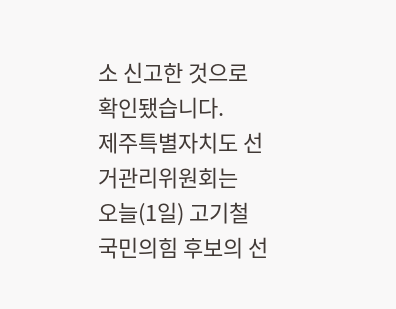소 신고한 것으로 확인됐습니다.
제주특별자치도 선거관리위원회는
오늘(1일) 고기철 국민의힘 후보의 선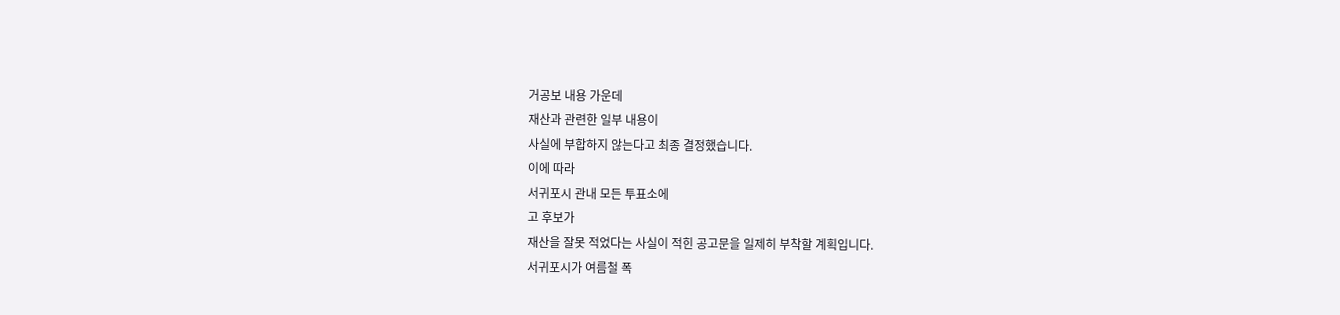거공보 내용 가운데
재산과 관련한 일부 내용이
사실에 부합하지 않는다고 최종 결정했습니다.
이에 따라
서귀포시 관내 모든 투표소에
고 후보가
재산을 잘못 적었다는 사실이 적힌 공고문을 일제히 부착할 계획입니다.
서귀포시가 여름철 폭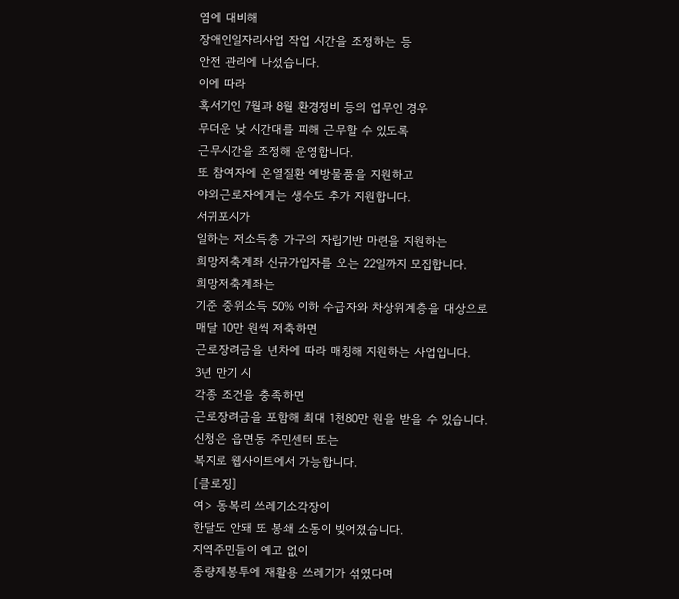염에 대비해
장애인일자리사업 작업 시간을 조정하는 등
안전 관리에 나섰습니다.
이에 따라
혹서기인 7월과 8월 환경정비 등의 업무인 경우
무더운 낮 시간대를 피해 근무할 수 있도록
근무시간을 조정해 운영합니다.
또 참여자에 온열질환 예방물품을 지원하고
야외근로자에게는 생수도 추가 지원합니다.
서귀포시가
일하는 저소득층 가구의 자립기반 마련을 지원하는
희망저축계좌 신규가입자를 오는 22일까지 모집합니다.
희망저축계좌는
기준 중위소득 50% 이하 수급자와 차상위계층을 대상으로
매달 10만 원씩 저축하면
근로장려금을 년차에 따라 매칭해 지원하는 사업입니다.
3년 만기 시
각종 조건을 충족하면
근로장려금을 포함해 최대 1천80만 원을 받을 수 있습니다.
신청은 읍면동 주민센터 또는
복지로 웹사이트에서 가능합니다.
[클로징]
여> 동복리 쓰레기소각장이
한달도 안돼 또 봉쇄 소동이 빚어졌습니다.
지역주민들이 예고 없이
종량제봉투에 재활용 쓰레기가 섞였다며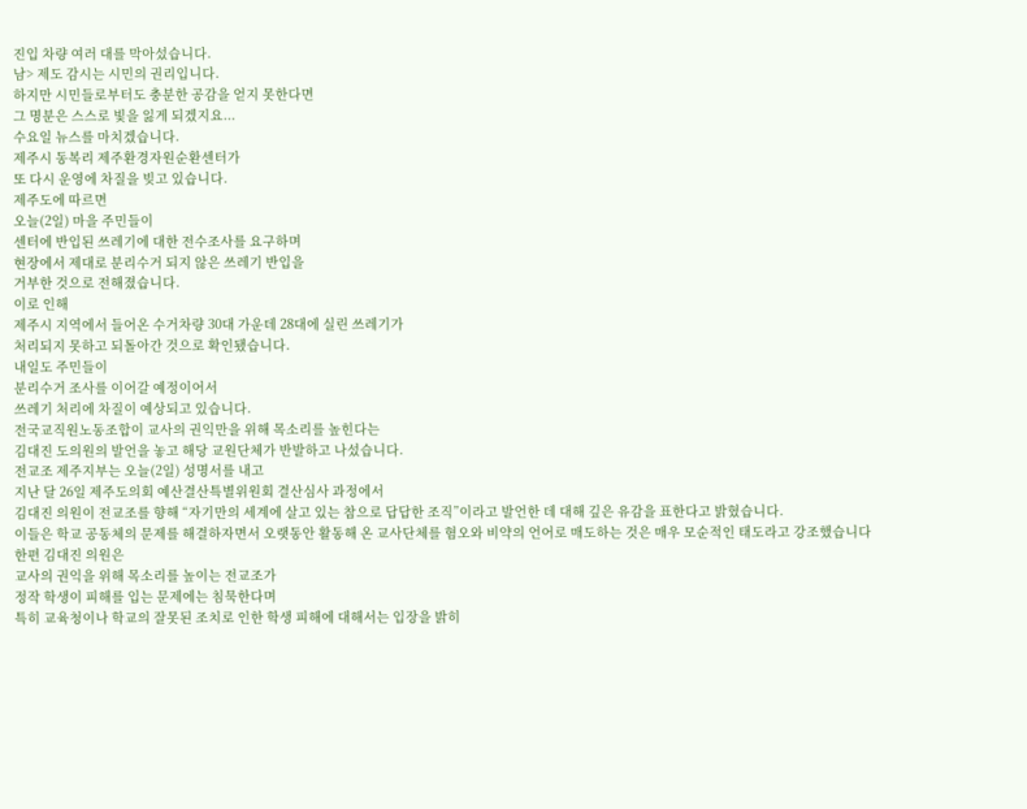진입 차량 여러 대를 막아섰습니다.
남> 제도 감시는 시민의 권리입니다.
하지만 시민들로부터도 충분한 공감을 얻지 못한다면
그 명분은 스스로 빛을 잃게 되겠지요...
수요일 뉴스를 마치겠습니다.
제주시 동복리 제주환경자원순환센터가
또 다시 운영에 차질을 빚고 있습니다.
제주도에 따르면
오늘(2일) 마을 주민들이
센터에 반입된 쓰레기에 대한 전수조사를 요구하며
현장에서 제대로 분리수거 되지 않은 쓰레기 반입을
거부한 것으로 전해졌습니다.
이로 인해
제주시 지역에서 들어온 수거차량 30대 가운데 28대에 실린 쓰레기가
처리되지 못하고 되돌아간 것으로 확인됐습니다.
내일도 주민들이
분리수거 조사를 이어갈 예정이어서
쓰레기 처리에 차질이 예상되고 있습니다.
전국교직원노동조합이 교사의 권익만을 위해 목소리를 높힌다는
김대진 도의원의 발언을 놓고 해당 교원단체가 반발하고 나섰습니다.
전교조 제주지부는 오늘(2일) 성명서를 내고
지난 달 26일 제주도의회 예산결산특별위원회 결산심사 과정에서
김대진 의원이 전교조를 향해 “자기만의 세계에 살고 있는 참으로 답답한 조직”이라고 발언한 데 대해 깊은 유감을 표한다고 밝혔습니다.
이들은 학교 공동체의 문제를 해결하자면서 오랫동안 활동해 온 교사단체를 혐오와 비약의 언어로 매도하는 것은 매우 모순적인 태도라고 강조했습니다
한편 김대진 의원은
교사의 권익을 위해 목소리를 높이는 전교조가
정작 학생이 피해를 입는 문제에는 침묵한다며
특히 교육청이나 학교의 잘못된 조치로 인한 학생 피해에 대해서는 입장을 밝히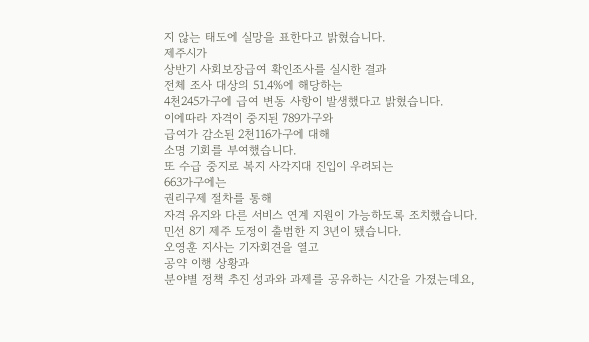지 않는 태도에 실망을 표한다고 밝혔습니다.
제주시가
상반기 사회보장급여 확인조사를 실시한 결과
전체 조사 대상의 51.4%에 해당하는
4천245가구에 급여 변동 사항이 발생했다고 밝혔습니다.
이에따라 자격이 중지된 789가구와
급여가 감소된 2천116가구에 대해
소명 기회를 부여했습니다.
또 수급 중지로 복지 사각지대 진입이 우려되는
663가구에는
권리구제 절차를 통해
자격 유지와 다른 서비스 연계 지원이 가능하도록 조치했습니다.
민선 8기 제주 도정이 출범한 지 3년이 됐습니다.
오영훈 지사는 기자회견을 열고
공약 이행 상황과
분야별 정책 추진 성과와 과제를 공유하는 시간을 가졌는데요,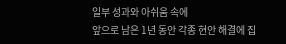일부 성과와 아쉬움 속에
앞으로 남은 1년 동안 각종 현안 해결에 집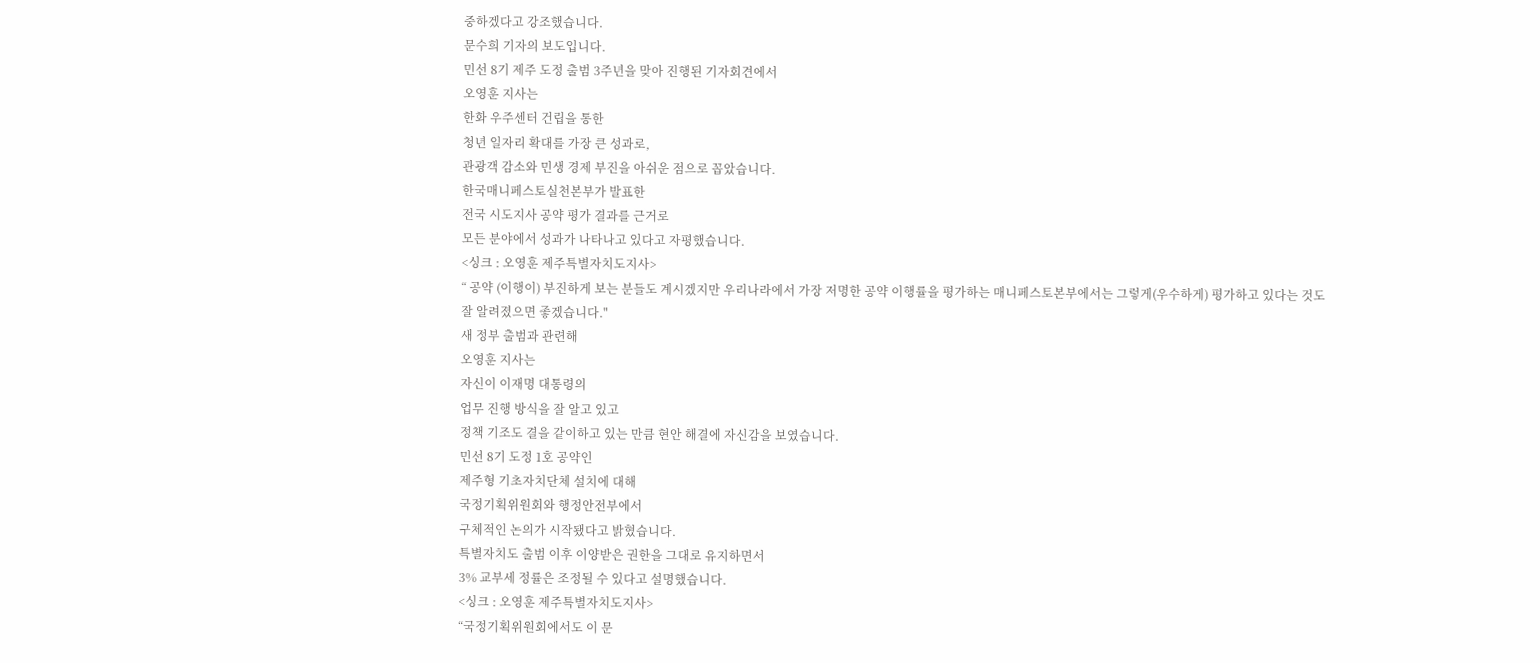중하겠다고 강조했습니다.
문수희 기자의 보도입니다.
민선 8기 제주 도정 출범 3주년을 맞아 진행된 기자회견에서
오영훈 지사는
한화 우주센터 건립을 통한
청년 일자리 확대를 가장 큰 성과로,
관광객 감소와 민생 경제 부진을 아쉬운 점으로 꼽았습니다.
한국매니페스토실천본부가 발표한
전국 시도지사 공약 평가 결과를 근거로
모든 분야에서 성과가 나타나고 있다고 자평했습니다.
<싱크 : 오영훈 제주특별자치도지사>
“ 공약 (이행이) 부진하게 보는 분들도 계시겠지만 우리나라에서 가장 저명한 공약 이행률을 평가하는 매니페스토본부에서는 그렇게(우수하게) 평가하고 있다는 것도
잘 알려졌으면 좋겠습니다."
새 정부 출범과 관련해
오영훈 지사는
자신이 이재명 대통령의
업무 진행 방식을 잘 알고 있고
정책 기조도 결을 같이하고 있는 만큼 현안 해결에 자신감을 보였습니다.
민선 8기 도정 1호 공약인
제주형 기초자치단체 설치에 대해
국정기획위원회와 행정안전부에서
구체적인 논의가 시작됐다고 밝혔습니다.
특별자치도 출범 이후 이양받은 권한을 그대로 유지하면서
3% 교부세 정률은 조정될 수 있다고 설명했습니다.
<싱크 : 오영훈 제주특별자치도지사>
“국정기획위원회에서도 이 문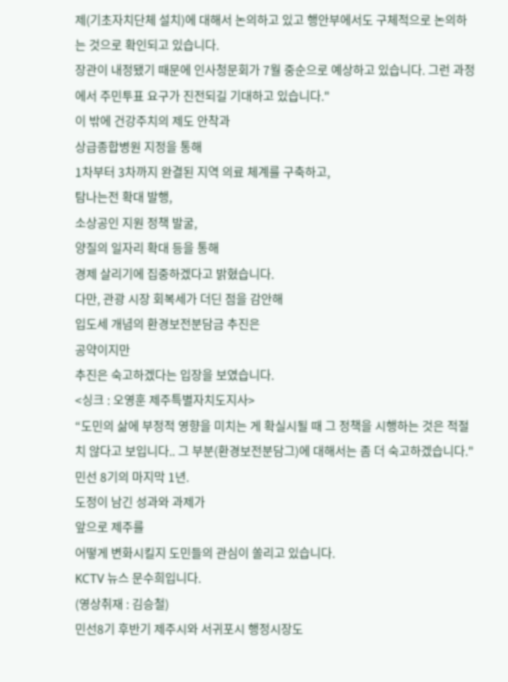제(기초자치단체 설치)에 대해서 논의하고 있고 행안부에서도 구체적으로 논의하는 것으로 확인되고 있습니다.
장관이 내정됐기 때문에 인사청문회가 7월 중순으로 예상하고 있습니다. 그런 과정에서 주민투표 요구가 진전되길 기대하고 있습니다."
이 밖에 건강주치의 제도 안착과
상급종합병원 지정을 통해
1차부터 3차까지 완결된 지역 의료 체계를 구축하고,
탐나는전 확대 발행,
소상공인 지원 정책 발굴,
양질의 일자리 확대 등을 통해
경제 살리기에 집중하겠다고 밝혔습니다.
다만, 관광 시장 회복세가 더딘 점을 감안해
입도세 개념의 환경보전분담금 추진은
공약이지만
추진은 숙고하겠다는 입장을 보였습니다.
<싱크 : 오영훈 제주특별자치도지사>
“도민의 삶에 부정적 영향을 미치는 게 확실시될 때 그 정책을 시행하는 것은 적절치 않다고 보입니다.. 그 부분(환경보전분담그)에 대해서는 좀 더 숙고하겠습니다."
민선 8기의 마지막 1년.
도정이 남긴 성과와 과제가
앞으로 제주를
어떻게 변화시킬지 도민들의 관심이 쏠리고 있습니다.
KCTV 뉴스 문수희입니다.
(영상취재 : 김승철)
민선8기 후반기 제주시와 서귀포시 행정시장도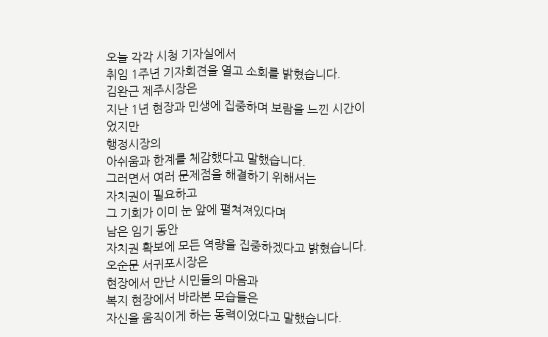오늘 각각 시청 기자실에서
취임 1주년 기자회견을 열고 소회를 밝혔습니다.
김완근 제주시장은
지난 1년 현장과 민생에 집중하며 보람을 느낀 시간이었지만
행정시장의
아쉬움과 한계를 체감했다고 말했습니다.
그러면서 여러 문제점을 해결하기 위해서는
자치권이 필요하고
그 기회가 이미 눈 앞에 펼쳐져있다며
남은 임기 동안
자치권 확보에 모든 역량을 집중하겠다고 밝혔습니다.
오순문 서귀포시장은
현장에서 만난 시민들의 마음과
복지 현장에서 바라본 모습들은
자신을 움직이게 하는 동력이었다고 말했습니다.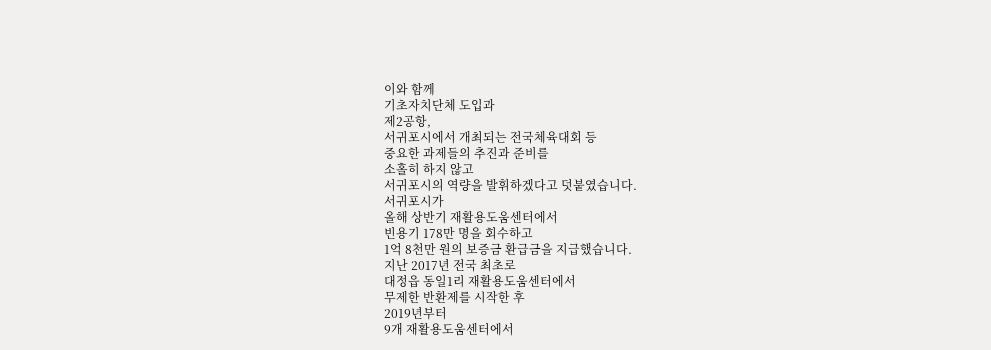이와 함께
기초자치단체 도입과
제2공항,
서귀포시에서 개최되는 전국체육대회 등
중요한 과제들의 추진과 준비를
소홀히 하지 않고
서귀포시의 역량을 발휘하겠다고 덧붙였습니다.
서귀포시가
올해 상반기 재활용도움센터에서
빈용기 178만 명을 회수하고
1억 8천만 원의 보증금 환급금을 지급했습니다.
지난 2017년 전국 최초로
대정읍 동일1리 재활용도움센터에서
무제한 반환제를 시작한 후
2019년부터
9개 재활용도움센터에서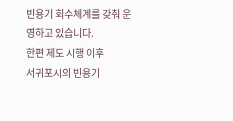빈용기 회수체계를 갖춰 운영하고 있습니다.
한편 제도 시행 이후
서귀포시의 빈용기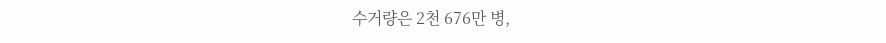수거량은 2천 676만 병,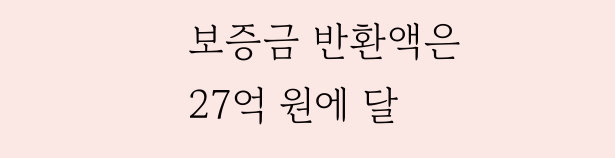보증금 반환액은
27억 원에 달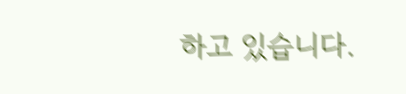하고 있습니다.